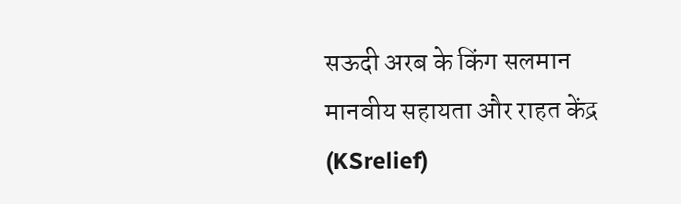सऊदी अरब के किंग सलमान मानवीय सहायता और राहत केंद्र (KSrelief)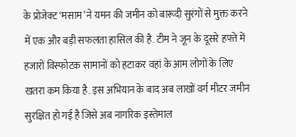के प्रोजेक्ट ‘मसाम’ ने यमन की जमीन को बारूदी सुरंगों से मुक्त करने में एक और बड़ी सफलता हासिल की है. टीम ने जून के दूसरे हफ्ते में हजारों विस्फोटक सामानों को हटाकर वहां के आम लोगों के लिए खतरा कम किया है. इस अभियान के बाद अब लाखों वर्ग मीटर जमीन सुरक्षित हो गई है जिसे अब नागरिक इस्तेमाल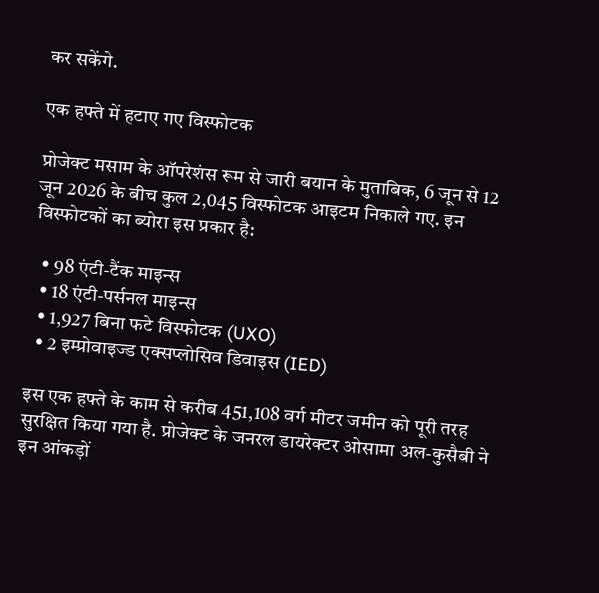कर सकेंगे.

एक हफ्ते में हटाए गए विस्फोटक

प्रोजेक्ट मसाम के ऑपरेशंस रूम से जारी बयान के मुताबिक, 6 जून से 12 जून 2026 के बीच कुल 2,045 विस्फोटक आइटम निकाले गए. इन विस्फोटकों का ब्योरा इस प्रकार है:

  • 98 एंटी-टैंक माइन्स
  • 18 एंटी-पर्सनल माइन्स
  • 1,927 बिना फटे विस्फोटक (UXO)
  • 2 इम्प्रोवाइज्ड एक्सप्लोसिव डिवाइस (IED)

इस एक हफ्ते के काम से करीब 451,108 वर्ग मीटर जमीन को पूरी तरह सुरक्षित किया गया है. प्रोजेक्ट के जनरल डायरेक्टर ओसामा अल-कुसैबी ने इन आंकड़ों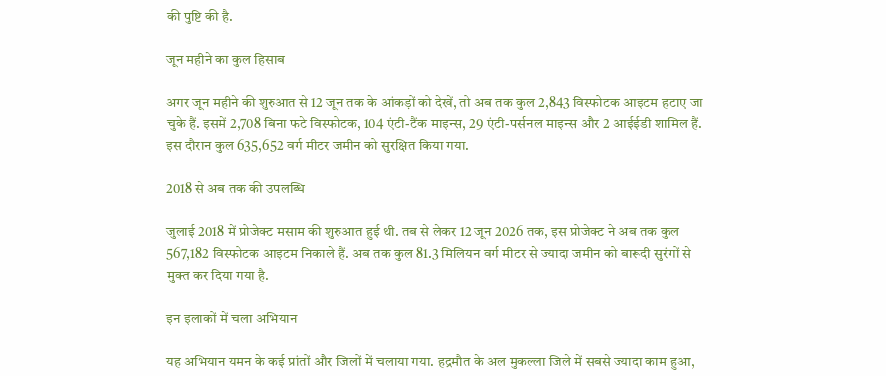की पुष्टि की है.

जून महीने का कुल हिसाब

अगर जून महीने की शुरुआत से 12 जून तक के आंकड़ों को देखें, तो अब तक कुल 2,843 विस्फोटक आइटम हटाए जा चुके हैं. इसमें 2,708 बिना फटे विस्फोटक, 104 एंटी-टैंक माइन्स, 29 एंटी-पर्सनल माइन्स और 2 आईईडी शामिल हैं. इस दौरान कुल 635,652 वर्ग मीटर जमीन को सुरक्षित किया गया.

2018 से अब तक की उपलब्धि

जुलाई 2018 में प्रोजेक्ट मसाम की शुरुआत हुई थी. तब से लेकर 12 जून 2026 तक, इस प्रोजेक्ट ने अब तक कुल 567,182 विस्फोटक आइटम निकाले हैं. अब तक कुल 81.3 मिलियन वर्ग मीटर से ज्यादा जमीन को बारूदी सुरंगों से मुक्त कर दिया गया है.

इन इलाकों में चला अभियान

यह अभियान यमन के कई प्रांतों और जिलों में चलाया गया. हद्रमौत के अल मुकल्ला जिले में सबसे ज्यादा काम हुआ,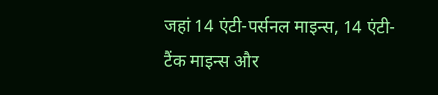जहां 14 एंटी-पर्सनल माइन्स, 14 एंटी-टैंक माइन्स और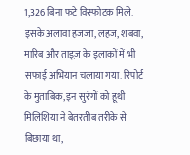1,326 बिना फटे विस्फोटक मिले. इसके अलावा हजजा, लहज, शबवा, मारिब और ताइज़ के इलाकों में भी सफाई अभियान चलाया गया. रिपोर्ट के मुताबिक, इन सुरंगों को हूथी मिलिशिया ने बेतरतीब तरीके से बिछाया था,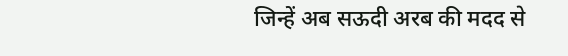जिन्हें अब सऊदी अरब की मदद से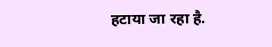हटाया जा रहा है.